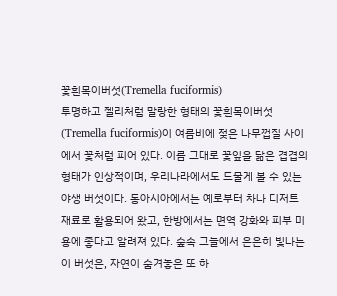꽃흰목이버섯(Tremella fuciformis)
투명하고 젤리처럼 말랑한 형태의 꽃흰목이버섯(Tremella fuciformis)이 여름비에 젖은 나무껍질 사이에서 꽃처럼 피어 있다. 이름 그대로 꽃잎을 닮은 겹겹의 형태가 인상적이며, 우리나라에서도 드물게 볼 수 있는 야생 버섯이다. 동아시아에서는 예로부터 차나 디저트 재료로 활용되어 왔고, 한방에서는 면역 강화와 피부 미용에 좋다고 알려져 있다. 숲속 그늘에서 은은히 빛나는 이 버섯은, 자연이 숨겨놓은 또 하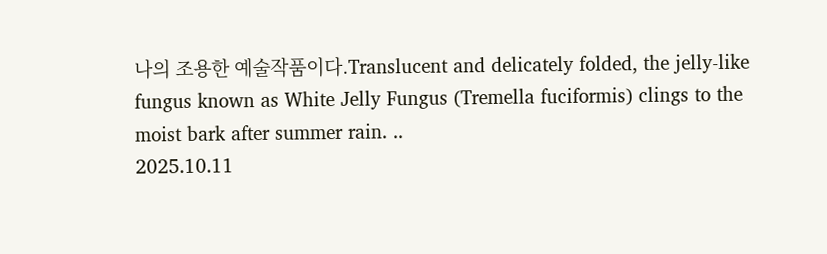나의 조용한 예술작품이다.Translucent and delicately folded, the jelly-like fungus known as White Jelly Fungus (Tremella fuciformis) clings to the moist bark after summer rain. ..
2025.10.11